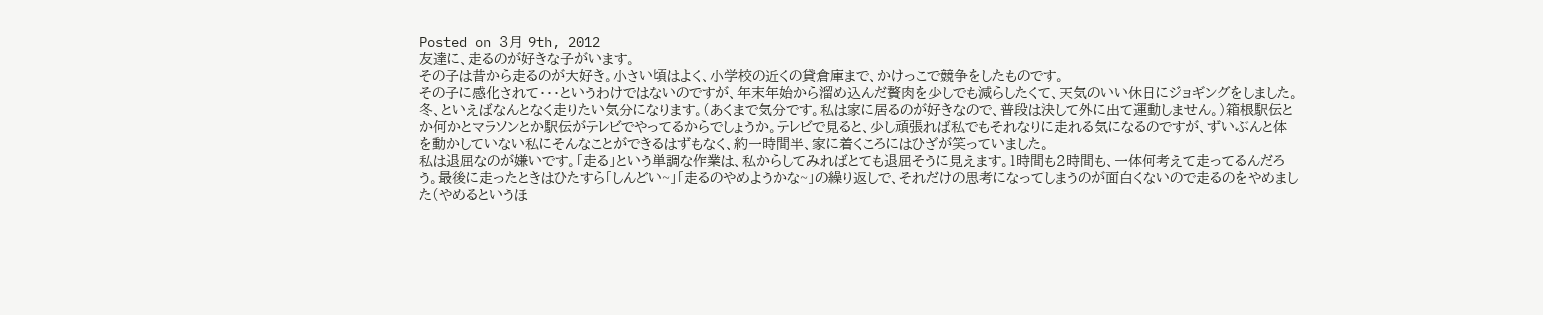Posted on 3月 9th, 2012
友達に、走るのが好きな子がいます。
その子は昔から走るのが大好き。小さい頃はよく、小学校の近くの貸倉庫まで、かけっこで競争をしたものです。
その子に感化されて・・・というわけではないのですが、年末年始から溜め込んだ贅肉を少しでも減らしたくて、天気のいい休日にジョギングをしました。
冬、といえばなんとなく走りたい気分になります。(あくまで気分です。私は家に居るのが好きなので、普段は決して外に出て運動しません。)箱根駅伝とか何かとマラソンとか駅伝がテレビでやってるからでしょうか。テレビで見ると、少し頑張れば私でもそれなりに走れる気になるのですが、ずいぶんと体を動かしていない私にそんなことができるはずもなく、約一時間半、家に着くころにはひざが笑っていました。
私は退屈なのが嫌いです。「走る」という単調な作業は、私からしてみればとても退屈そうに見えます。1時間も2時間も、一体何考えて走ってるんだろう。最後に走ったときはひたすら「しんどい~」「走るのやめようかな~」の繰り返しで、それだけの思考になってしまうのが面白くないので走るのをやめました(やめるというほ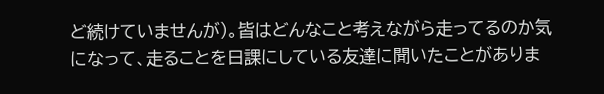ど続けていませんが)。皆はどんなこと考えながら走ってるのか気になって、走ることを日課にしている友達に聞いたことがありま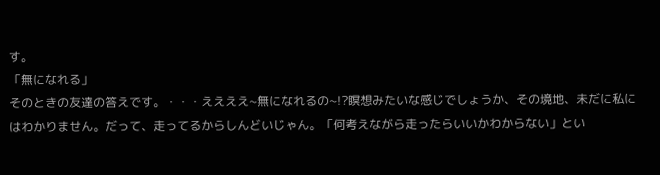す。
「無になれる」
そのときの友達の答えです。・・・ええええ~無になれるの~!?瞑想みたいな感じでしょうか、その境地、未だに私にはわかりません。だって、走ってるからしんどいじゃん。「何考えながら走ったらいいかわからない」とい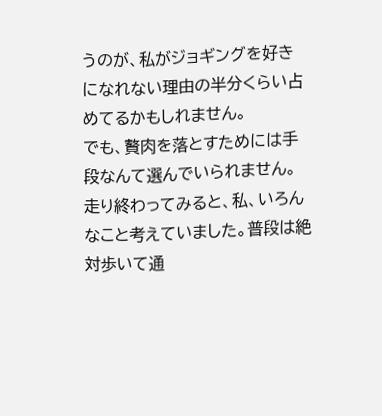うのが、私がジョギングを好きになれない理由の半分くらい占めてるかもしれません。
でも、贅肉を落とすためには手段なんて選んでいられません。
走り終わってみると、私、いろんなこと考えていました。普段は絶対歩いて通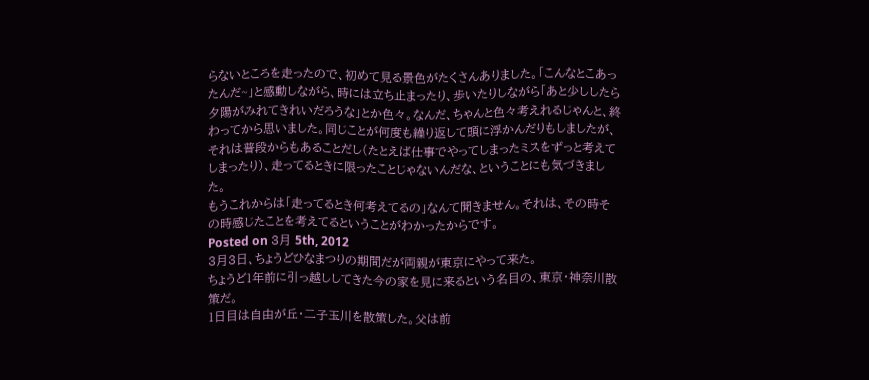らないところを走ったので、初めて見る景色がたくさんありました。「こんなとこあったんだ~」と感動しながら、時には立ち止まったり、歩いたりしながら「あと少ししたら夕陽がみれてきれいだろうな」とか色々。なんだ、ちゃんと色々考えれるじゃんと、終わってから思いました。同じことが何度も繰り返して頭に浮かんだりもしましたが、それは普段からもあることだし(たとえば仕事でやってしまったミスをずっと考えてしまったり)、走ってるときに限ったことじゃないんだな、ということにも気づきました。
もうこれからは「走ってるとき何考えてるの」なんて聞きません。それは、その時その時感じたことを考えてるということがわかったからです。
Posted on 3月 5th, 2012
3月3日、ちょうどひなまつりの期間だが両親が東京にやって来た。
ちょうど1年前に引っ越ししてきた今の家を見に来るという名目の、東京・神奈川散策だ。
1日目は自由が丘・二子玉川を散策した。父は前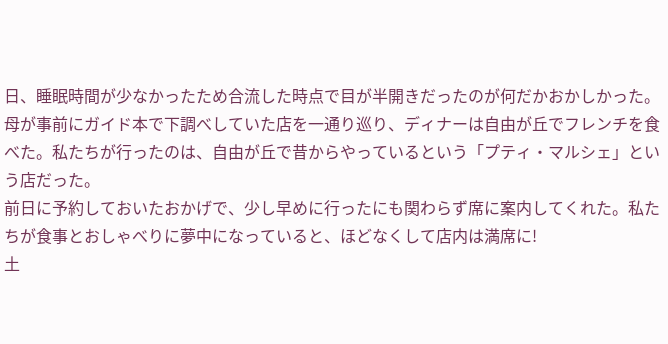日、睡眠時間が少なかったため合流した時点で目が半開きだったのが何だかおかしかった。
母が事前にガイド本で下調べしていた店を一通り巡り、ディナーは自由が丘でフレンチを食べた。私たちが行ったのは、自由が丘で昔からやっているという「プティ・マルシェ」という店だった。
前日に予約しておいたおかげで、少し早めに行ったにも関わらず席に案内してくれた。私たちが食事とおしゃべりに夢中になっていると、ほどなくして店内は満席に!
土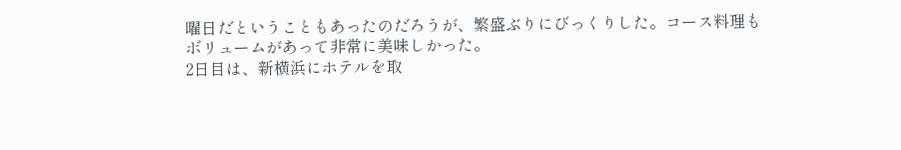曜日だということもあったのだろうが、繁盛ぶりにびっくりした。コース料理もボリュームがあって非常に美味しかった。
2日目は、新横浜にホテルを取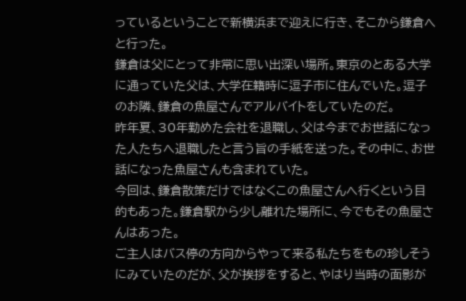っているということで新横浜まで迎えに行き、そこから鎌倉へと行った。
鎌倉は父にとって非常に思い出深い場所。東京のとある大学に通っていた父は、大学在籍時に逗子市に住んでいた。逗子のお隣、鎌倉の魚屋さんでアルバイトをしていたのだ。
昨年夏、30年勤めた会社を退職し、父は今までお世話になった人たちへ退職したと言う旨の手紙を送った。その中に、お世話になった魚屋さんも含まれていた。
今回は、鎌倉散策だけではなくこの魚屋さんへ行くという目的もあった。鎌倉駅から少し離れた場所に、今でもその魚屋さんはあった。
ご主人はバス停の方向からやって来る私たちをもの珍しそうにみていたのだが、父が挨拶をすると、やはり当時の面影が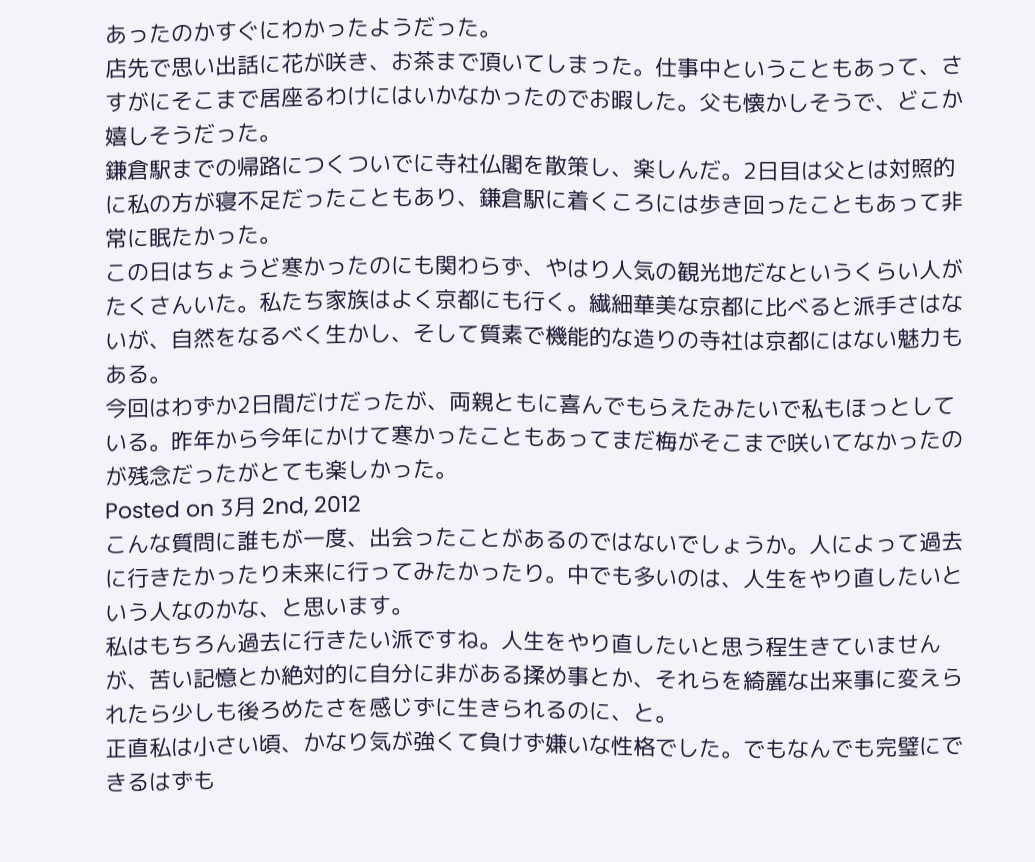あったのかすぐにわかったようだった。
店先で思い出話に花が咲き、お茶まで頂いてしまった。仕事中ということもあって、さすがにそこまで居座るわけにはいかなかったのでお暇した。父も懐かしそうで、どこか嬉しそうだった。
鎌倉駅までの帰路につくついでに寺社仏閣を散策し、楽しんだ。2日目は父とは対照的に私の方が寝不足だったこともあり、鎌倉駅に着くころには歩き回ったこともあって非常に眠たかった。
この日はちょうど寒かったのにも関わらず、やはり人気の観光地だなというくらい人がたくさんいた。私たち家族はよく京都にも行く。繊細華美な京都に比べると派手さはないが、自然をなるべく生かし、そして質素で機能的な造りの寺社は京都にはない魅力もある。
今回はわずか2日間だけだったが、両親ともに喜んでもらえたみたいで私もほっとしている。昨年から今年にかけて寒かったこともあってまだ梅がそこまで咲いてなかったのが残念だったがとても楽しかった。
Posted on 3月 2nd, 2012
こんな質問に誰もが一度、出会ったことがあるのではないでしょうか。人によって過去に行きたかったり未来に行ってみたかったり。中でも多いのは、人生をやり直したいという人なのかな、と思います。
私はもちろん過去に行きたい派ですね。人生をやり直したいと思う程生きていませんが、苦い記憶とか絶対的に自分に非がある揉め事とか、それらを綺麗な出来事に変えられたら少しも後ろめたさを感じずに生きられるのに、と。
正直私は小さい頃、かなり気が強くて負けず嫌いな性格でした。でもなんでも完璧にできるはずも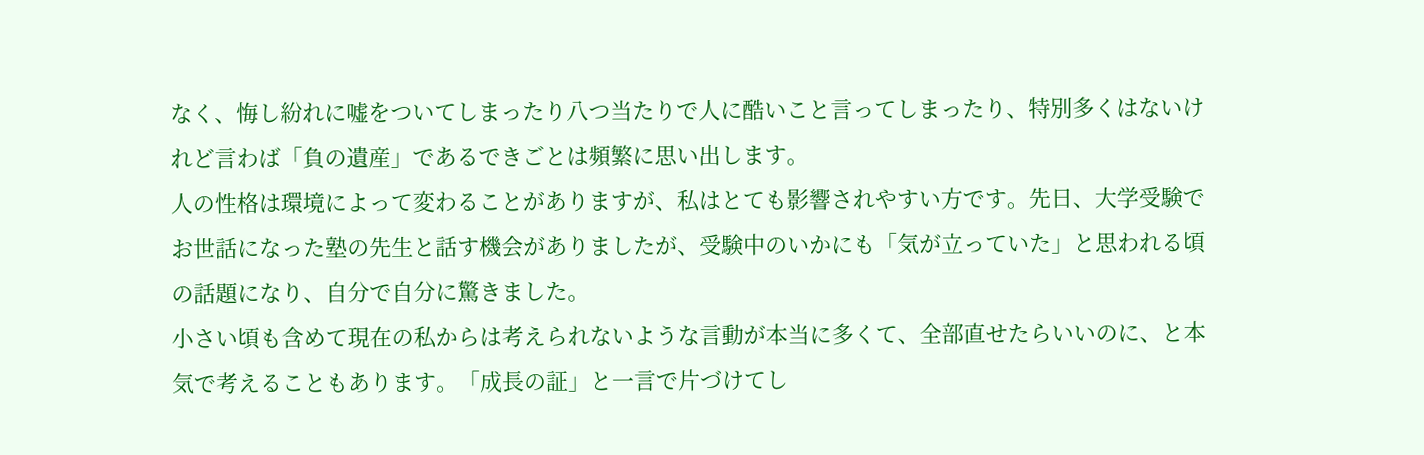なく、悔し紛れに嘘をついてしまったり八つ当たりで人に酷いこと言ってしまったり、特別多くはないけれど言わば「負の遺産」であるできごとは頻繁に思い出します。
人の性格は環境によって変わることがありますが、私はとても影響されやすい方です。先日、大学受験でお世話になった塾の先生と話す機会がありましたが、受験中のいかにも「気が立っていた」と思われる頃の話題になり、自分で自分に驚きました。
小さい頃も含めて現在の私からは考えられないような言動が本当に多くて、全部直せたらいいのに、と本気で考えることもあります。「成長の証」と一言で片づけてし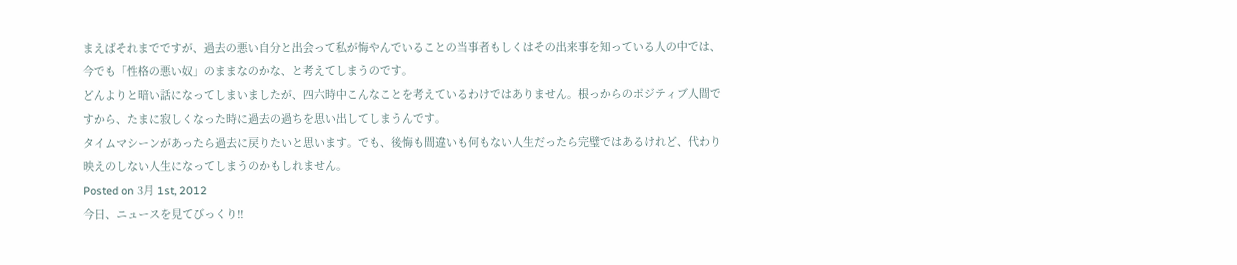まえばそれまでですが、過去の悪い自分と出会って私が悔やんでいることの当事者もしくはその出来事を知っている人の中では、今でも「性格の悪い奴」のままなのかな、と考えてしまうのです。
どんよりと暗い話になってしまいましたが、四六時中こんなことを考えているわけではありません。根っからのポジティブ人間ですから、たまに寂しくなった時に過去の過ちを思い出してしまうんです。
タイムマシーンがあったら過去に戻りたいと思います。でも、後悔も間違いも何もない人生だったら完璧ではあるけれど、代わり映えのしない人生になってしまうのかもしれません。
Posted on 3月 1st, 2012
今日、ニュースを見てびっくり!!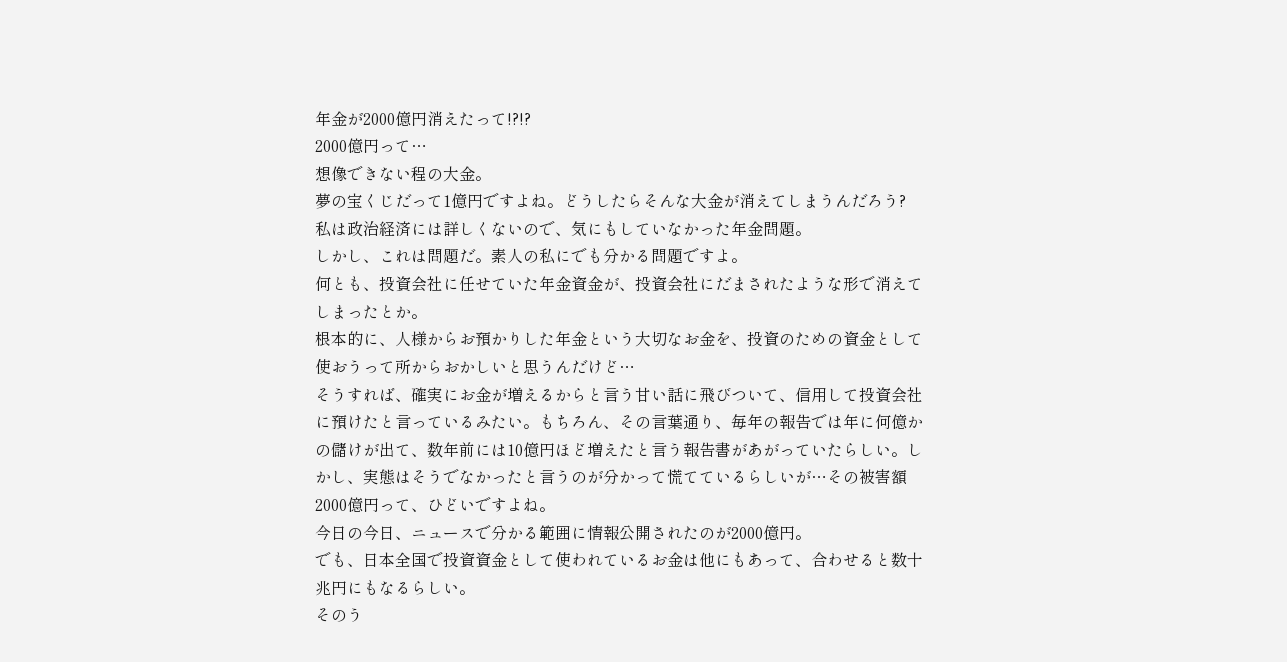年金が2000億円消えたって!?!?
2000億円って…
想像できない程の大金。
夢の宝くじだって1億円ですよね。どうしたらそんな大金が消えてしまうんだろう?
私は政治経済には詳しくないので、気にもしていなかった年金問題。
しかし、これは問題だ。素人の私にでも分かる問題ですよ。
何とも、投資会社に任せていた年金資金が、投資会社にだまされたような形で消えてしまったとか。
根本的に、人様からお預かりした年金という大切なお金を、投資のための資金として使おうって所からおかしいと思うんだけど…
そうすれば、確実にお金が増えるからと言う甘い話に飛びついて、信用して投資会社に預けたと言っているみたい。もちろん、その言葉通り、毎年の報告では年に何億かの儲けが出て、数年前には10億円ほど増えたと言う報告書があがっていたらしい。しかし、実態はそうでなかったと言うのが分かって慌てているらしいが…その被害額2000億円って、ひどいですよね。
今日の今日、ニュースで分かる範囲に情報公開されたのが2000億円。
でも、日本全国で投資資金として使われているお金は他にもあって、合わせると数十兆円にもなるらしい。
そのう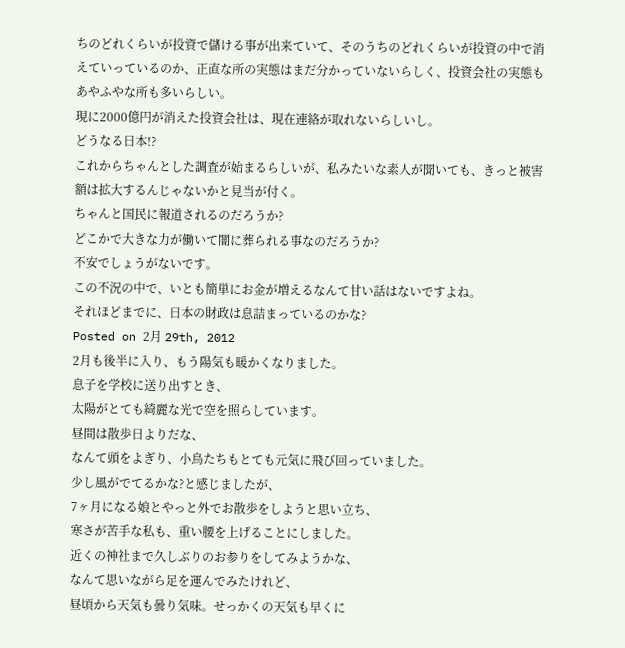ちのどれくらいが投資で儲ける事が出来ていて、そのうちのどれくらいが投資の中で消えていっているのか、正直な所の実態はまだ分かっていないらしく、投資会社の実態もあやふやな所も多いらしい。
現に2000億円が消えた投資会社は、現在連絡が取れないらしいし。
どうなる日本!?
これからちゃんとした調査が始まるらしいが、私みたいな素人が聞いても、きっと被害額は拡大するんじゃないかと見当が付く。
ちゃんと国民に報道されるのだろうか?
どこかで大きな力が働いて闇に葬られる事なのだろうか?
不安でしょうがないです。
この不況の中で、いとも簡単にお金が増えるなんて甘い話はないですよね。
それほどまでに、日本の財政は息詰まっているのかな?
Posted on 2月 29th, 2012
2月も後半に入り、もう陽気も暖かくなりました。
息子を学校に送り出すとき、
太陽がとても綺麗な光で空を照らしています。
昼間は散歩日よりだな、
なんて頭をよぎり、小鳥たちもとても元気に飛び回っていました。
少し風がでてるかな?と感じましたが、
7ヶ月になる娘とやっと外でお散歩をしようと思い立ち、
寒さが苦手な私も、重い腰を上げることにしました。
近くの神社まで久しぶりのお参りをしてみようかな、
なんて思いながら足を運んでみたけれど、
昼頃から天気も曇り気味。せっかくの天気も早くに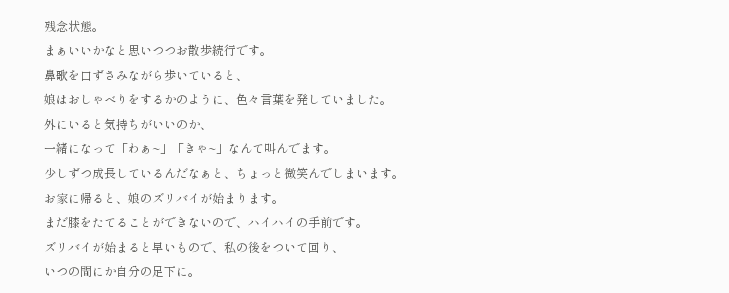残念状態。
まぁいいかなと思いつつお散歩続行です。
鼻歌を口ずさみながら歩いていると、
娘はおしゃべりをするかのように、色々言葉を発していました。
外にいると気持ちがいいのか、
一緒になって「わぁ~」「きゃ~」なんて叫んでます。
少しずつ成長しているんだなぁと、ちょっと微笑んでしまいます。
お家に帰ると、娘のズリバイが始まります。
まだ膝をたてることができないので、ハイハイの手前です。
ズリバイが始まると早いもので、私の後をついて回り、
いつの間にか自分の足下に。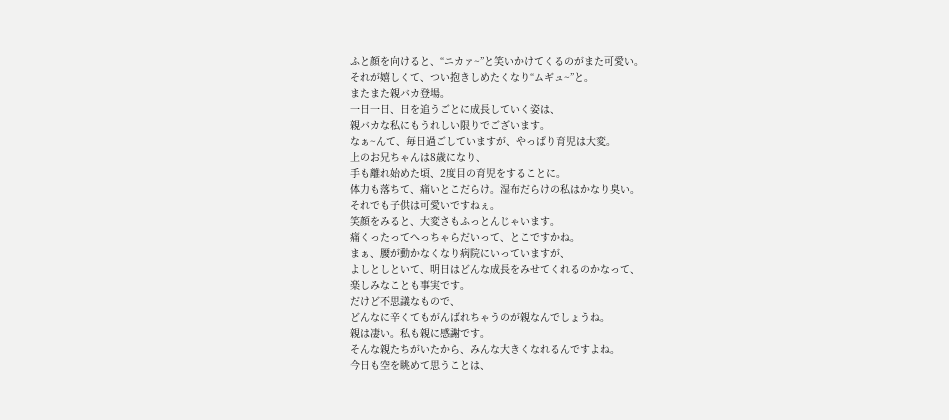ふと顔を向けると、“ニカァ~”と笑いかけてくるのがまた可愛い。
それが嬉しくて、つい抱きしめたくなり“ムギュ~”と。
またまた親バカ登場。
一日一日、日を追うごとに成長していく姿は、
親バカな私にもうれしい限りでございます。
なぁ~んて、毎日過ごしていますが、やっぱり育児は大変。
上のお兄ちゃんは8歳になり、
手も離れ始めた頃、2度目の育児をすることに。
体力も落ちて、痛いとこだらけ。湿布だらけの私はかなり臭い。
それでも子供は可愛いですねぇ。
笑顔をみると、大変さもふっとんじゃいます。
痛くったってへっちゃらだいって、とこですかね。
まぁ、腰が動かなくなり病院にいっていますが、
よしとしといて、明日はどんな成長をみせてくれるのかなって、
楽しみなことも事実です。
だけど不思議なもので、
どんなに辛くてもがんばれちゃうのが親なんでしょうね。
親は凄い。私も親に感謝です。
そんな親たちがいたから、みんな大きくなれるんですよね。
今日も空を眺めて思うことは、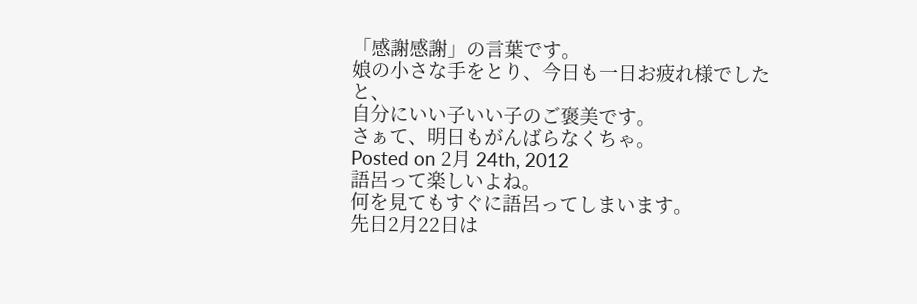「感謝感謝」の言葉です。
娘の小さな手をとり、今日も一日お疲れ様でしたと、
自分にいい子いい子のご褒美です。
さぁて、明日もがんばらなくちゃ。
Posted on 2月 24th, 2012
語呂って楽しいよね。
何を見てもすぐに語呂ってしまいます。
先日2月22日は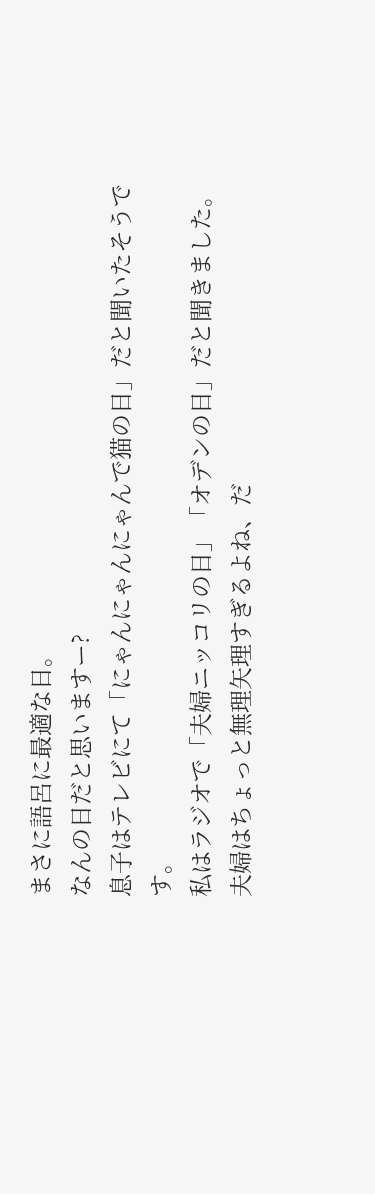まさに語呂に最適な日。
なんの日だと思いますー?
息子はテレビにて「にゃんにゃんにゃんで猫の日」だと聞いたそうです。
私はラジオで「夫婦ニッコリの日」「オデンの日」だと聞きました。
夫婦はちょっと無理矢理すぎるよね、だ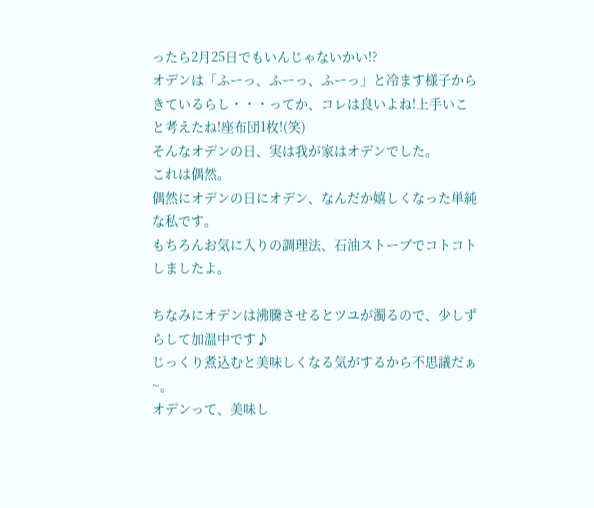ったら2月25日でもいんじゃないかい!?
オデンは「ふーっ、ふーっ、ふーっ」と冷ます様子からきているらし・・・ってか、コレは良いよね!上手いこと考えたね!座布団1枚!(笑)
そんなオデンの日、実は我が家はオデンでした。
これは偶然。
偶然にオデンの日にオデン、なんだか嬉しくなった単純な私です。
もちろんお気に入りの調理法、石油ストーブでコトコトしましたよ。

ちなみにオデンは沸騰させるとツユが濁るので、少しずらして加温中です♪
じっくり煮込むと美味しくなる気がするから不思議だぁ~。
オデンって、美味し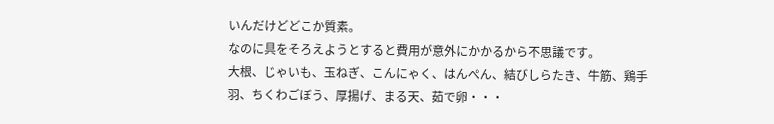いんだけどどこか質素。
なのに具をそろえようとすると費用が意外にかかるから不思議です。
大根、じゃいも、玉ねぎ、こんにゃく、はんぺん、結びしらたき、牛筋、鶏手羽、ちくわごぼう、厚揚げ、まる天、茹で卵・・・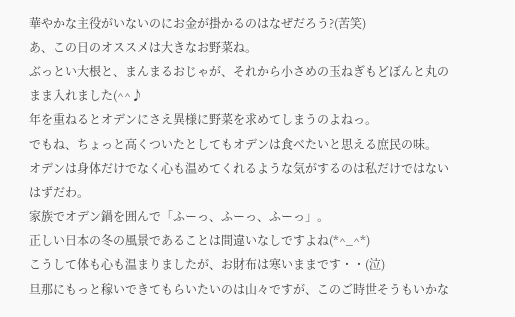華やかな主役がいないのにお金が掛かるのはなぜだろう?(苦笑)
あ、この日のオススメは大きなお野菜ね。
ぶっとい大根と、まんまるおじゃが、それから小さめの玉ねぎもどぼんと丸のまま入れました(^^♪
年を重ねるとオデンにさえ異様に野菜を求めてしまうのよねっ。
でもね、ちょっと高くついたとしてもオデンは食べたいと思える庶民の味。
オデンは身体だけでなく心も温めてくれるような気がするのは私だけではないはずだわ。
家族でオデン鍋を囲んで「ふーっ、ふーっ、ふーっ」。
正しい日本の冬の風景であることは間違いなしですよね(*^_^*)
こうして体も心も温まりましたが、お財布は寒いままです・・(泣)
旦那にもっと稼いできてもらいたいのは山々ですが、このご時世そうもいかな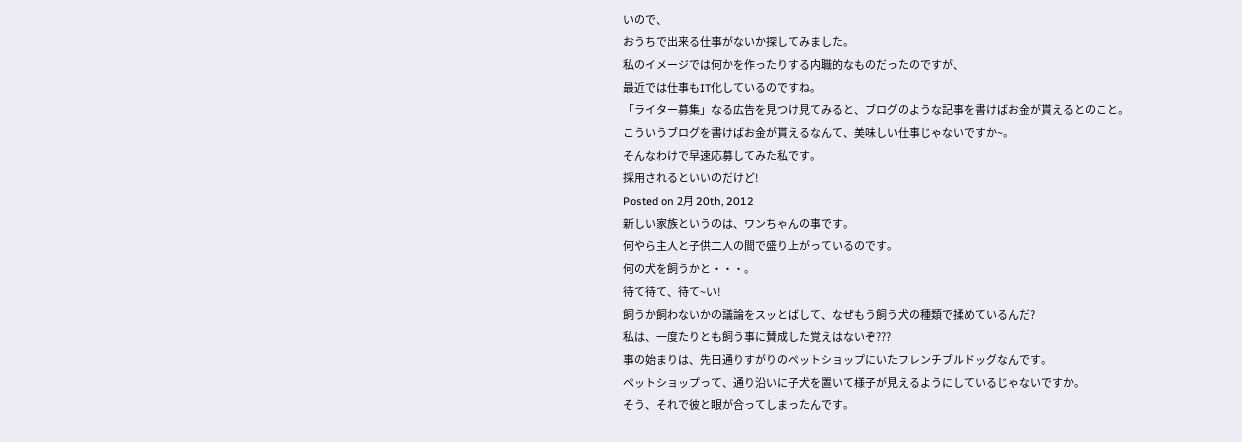いので、
おうちで出来る仕事がないか探してみました。
私のイメージでは何かを作ったりする内職的なものだったのですが、
最近では仕事もIT化しているのですね。
「ライター募集」なる広告を見つけ見てみると、ブログのような記事を書けばお金が貰えるとのこと。
こういうブログを書けばお金が貰えるなんて、美味しい仕事じゃないですか~。
そんなわけで早速応募してみた私です。
採用されるといいのだけど!
Posted on 2月 20th, 2012
新しい家族というのは、ワンちゃんの事です。
何やら主人と子供二人の間で盛り上がっているのです。
何の犬を飼うかと・・・。
待て待て、待て~い!
飼うか飼わないかの議論をスッとばして、なぜもう飼う犬の種類で揉めているんだ?
私は、一度たりとも飼う事に賛成した覚えはないぞ???
事の始まりは、先日通りすがりのペットショップにいたフレンチブルドッグなんです。
ペットショップって、通り沿いに子犬を置いて様子が見えるようにしているじゃないですか。
そう、それで彼と眼が合ってしまったんです。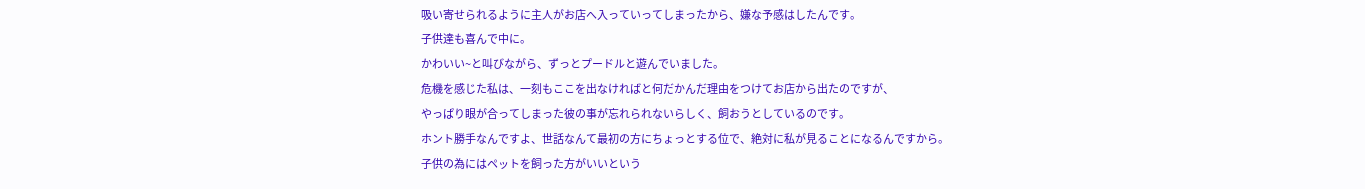吸い寄せられるように主人がお店へ入っていってしまったから、嫌な予感はしたんです。
子供達も喜んで中に。
かわいい~と叫びながら、ずっとプードルと遊んでいました。
危機を感じた私は、一刻もここを出なければと何だかんだ理由をつけてお店から出たのですが、
やっぱり眼が合ってしまった彼の事が忘れられないらしく、飼おうとしているのです。
ホント勝手なんですよ、世話なんて最初の方にちょっとする位で、絶対に私が見ることになるんですから。
子供の為にはペットを飼った方がいいという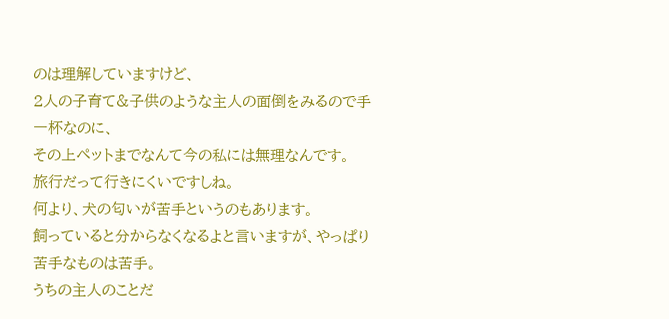のは理解していますけど、
2人の子育て&子供のような主人の面倒をみるので手一杯なのに、
その上ペットまでなんて今の私には無理なんです。
旅行だって行きにくいですしね。
何より、犬の匂いが苦手というのもあります。
飼っていると分からなくなるよと言いますが、やっぱり苦手なものは苦手。
うちの主人のことだ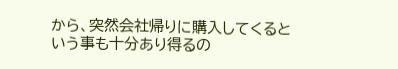から、突然会社帰りに購入してくるという事も十分あり得るの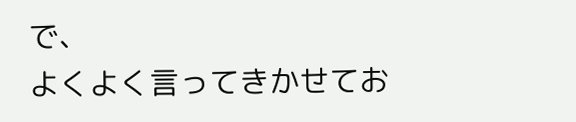で、
よくよく言ってきかせてお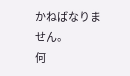かねばなりません。
何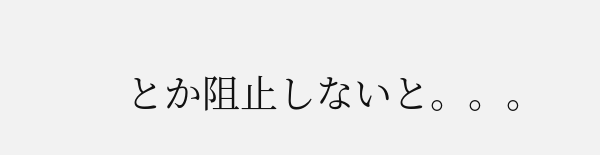とか阻止しないと。。。